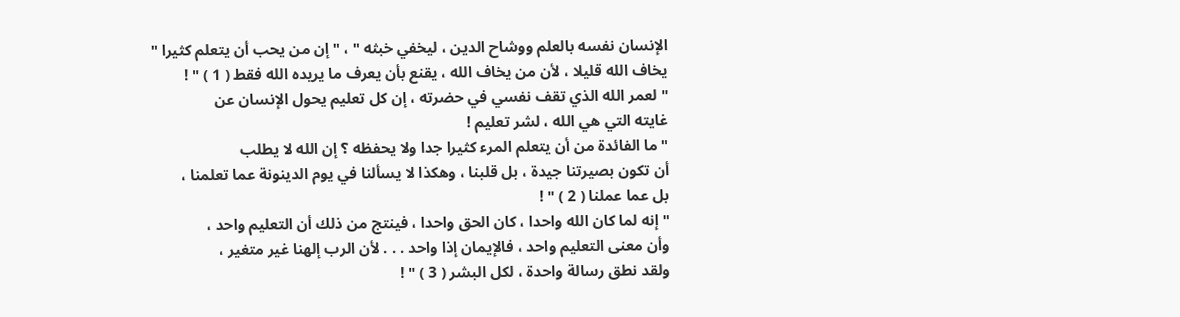الإنسان نفسه بالعلم ووشاح الدين ، ليخفي خبثه " ، " إن من يحب أن يتعلم كثيرا "
يخاف الله قليلا ، لأن من يخاف الله ، يقنع بأن يعرف ما يريده الله فقط ( 1 ) " !
" لعمر الله الذي تقف نفسي في حضرته ، إن كل تعليم يحول الإنسان عن
غايته التي هي الله ، لشر تعليم !
" ما الفائدة من أن يتعلم المرء كثيرا جدا ولا يحفظه ؟ إن الله لا يطلب
أن تكون بصيرتنا جيدة ، بل قلبنا ، وهكذا لا يسألنا في يوم الدينونة عما تعلمنا ،
بل عما عملنا ( 2 ) " !
" إنه لما كان الله واحدا ، كان الحق واحدا ، فينتج من ذلك أن التعليم واحد ،
وأن معنى التعليم واحد ، فالإيمان إذا واحد . . . لأن الرب إلهنا غير متغير ،
ولقد نطق رسالة واحدة ، لكل البشر ( 3 ) " !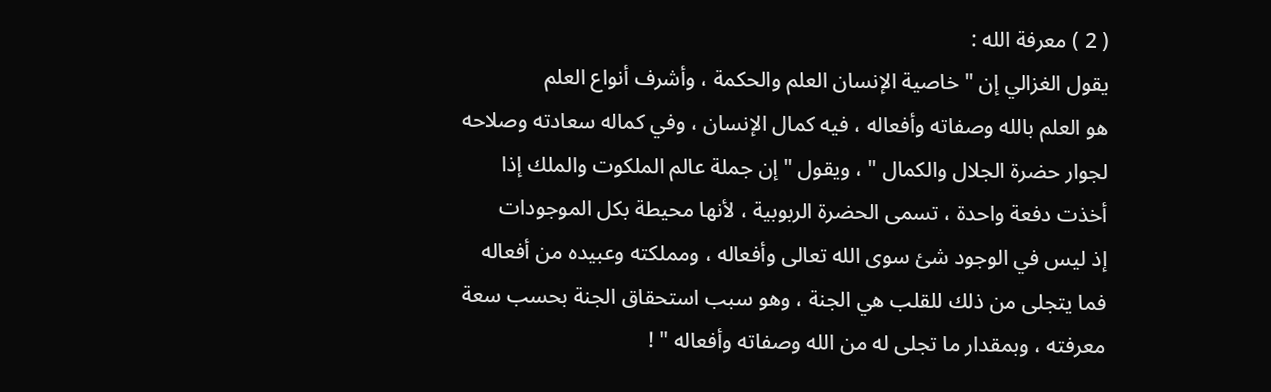( 2 ) معرفة الله :
يقول الغزالي إن " خاصية الإنسان العلم والحكمة ، وأشرف أنواع العلم
هو العلم بالله وصفاته وأفعاله ، فيه كمال الإنسان ، وفي كماله سعادته وصلاحه
لجوار حضرة الجلال والكمال " ، ويقول " إن جملة عالم الملكوت والملك إذا
أخذت دفعة واحدة ، تسمى الحضرة الربوبية ، لأنها محيطة بكل الموجودات
إذ ليس في الوجود شئ سوى الله تعالى وأفعاله ، ومملكته وعبيده من أفعاله
فما يتجلى من ذلك للقلب هي الجنة ، وهو سبب استحقاق الجنة بحسب سعة
معرفته ، وبمقدار ما تجلى له من الله وصفاته وأفعاله " !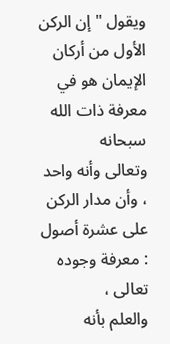ويقول " إن الركن الأول من أركان الإيمان هو في معرفة ذات الله سبحانه
وتعالى وأنه واحد ، وأن مدار الركن على عشرة أصول : معرفة وجوده تعالى ،
والعلم بأنه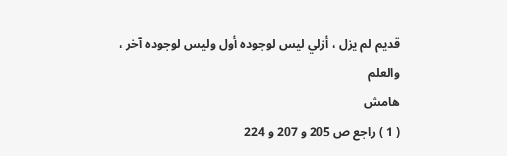قديم لم يزل ، أزلي ليس لوجوده أول وليس لوجوده آخر ، والعلم
هامش
( 1 ) راجع ص 205 و 207 و 224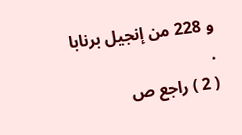و 228 من إنجيل برنابا .
( 2 ) راجع ص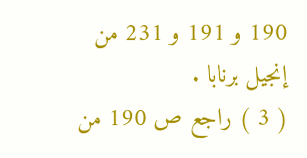190 و 191 و 231 من إنجيل برنابا .
( 3 ) راجع ص 190 من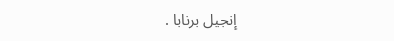إنجيل برنابا .